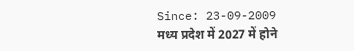Since: 23-09-2009
मध्य प्रदेश में 2027 में होने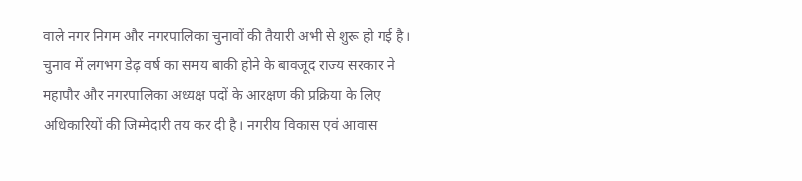वाले नगर निगम और नगरपालिका चुनावों की तैयारी अभी से शुरू हो गई है। चुनाव में लगभग डेढ़ वर्ष का समय बाकी होने के बावजूद राज्य सरकार ने महापौर और नगरपालिका अध्यक्ष पदों के आरक्षण की प्रक्रिया के लिए अधिकारियों की जिम्मेदारी तय कर दी है। नगरीय विकास एवं आवास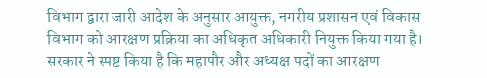विभाग द्वारा जारी आदेश के अनुसार आयुक्त, नगरीय प्रशासन एवं विकास विभाग को आरक्षण प्रक्रिया का अधिकृत अधिकारी नियुक्त किया गया है।
सरकार ने स्पष्ट किया है कि महापौर और अध्यक्ष पदों का आरक्षण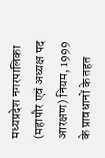मध्यप्रदेश नगरपालिका (महापौर एवं अध्यक्ष पद आरक्षण) नियम, 1999 के प्रावधानों के तहत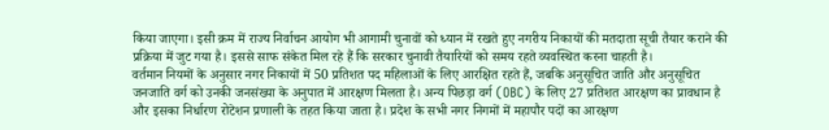किया जाएगा। इसी क्रम में राज्य निर्वाचन आयोग भी आगामी चुनावों को ध्यान में रखते हुए नगरीय निकायों की मतदाता सूची तैयार कराने की प्रक्रिया में जुट गया है। इससे साफ संकेत मिल रहे हैं कि सरकार चुनावी तैयारियों को समय रहते व्यवस्थित करना चाहती है।
वर्तमान नियमों के अनुसार नगर निकायों में 50 प्रतिशत पद महिलाओं के लिए आरक्षित रहते हैं, जबकि अनुसूचित जाति और अनुसूचित जनजाति वर्ग को उनकी जनसंख्या के अनुपात में आरक्षण मिलता है। अन्य पिछड़ा वर्ग (OBC) के लिए 27 प्रतिशत आरक्षण का प्रावधान है और इसका निर्धारण रोटेशन प्रणाली के तहत किया जाता है। प्रदेश के सभी नगर निगमों में महापौर पदों का आरक्षण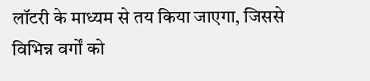लॉटरी के माध्यम से तय किया जाएगा, जिससे विभिन्न वर्गों को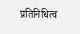प्रतिनिधित्व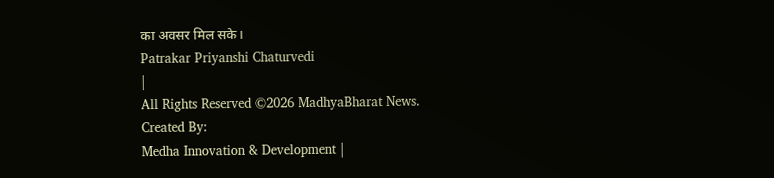का अवसर मिल सके।
Patrakar Priyanshi Chaturvedi
|
All Rights Reserved ©2026 MadhyaBharat News.
Created By:
Medha Innovation & Development |